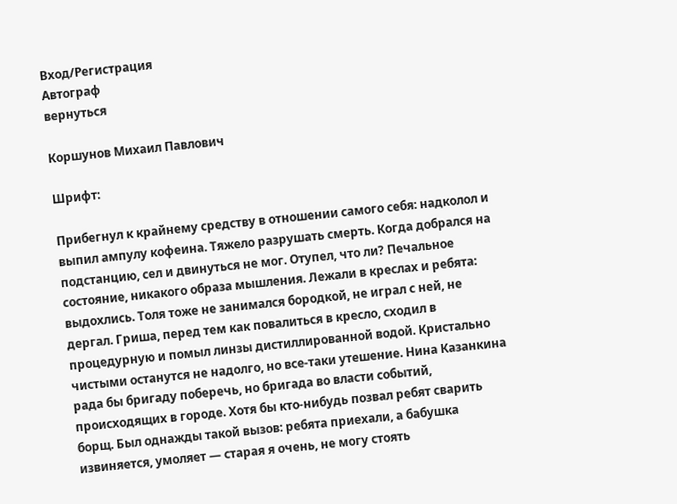Вход/Регистрация
Автограф
вернуться

Коршунов Михаил Павлович

Шрифт:

Прибегнул к крайнему средству в отношении самого себя: надколол и выпил ампулу кофеина. Тяжело разрушать смерть. Когда добрался на подстанцию, сел и двинуться не мог. Отупел, что ли? Печальное состояние, никакого образа мышления. Лежали в креслах и ребята: выдохлись. Толя тоже не занимался бородкой, не играл с ней, не дергал. Гриша, перед тем как повалиться в кресло, сходил в процедурную и помыл линзы дистиллированной водой. Кристально чистыми останутся не надолго, но все-таки утешение. Нина Казанкина рада бы бригаду поберечь, но бригада во власти событий, происходящих в городе. Хотя бы кто-нибудь позвал ребят сварить борщ. Был однажды такой вызов: ребята приехали, а бабушка извиняется, умоляет — старая я очень, не могу стоять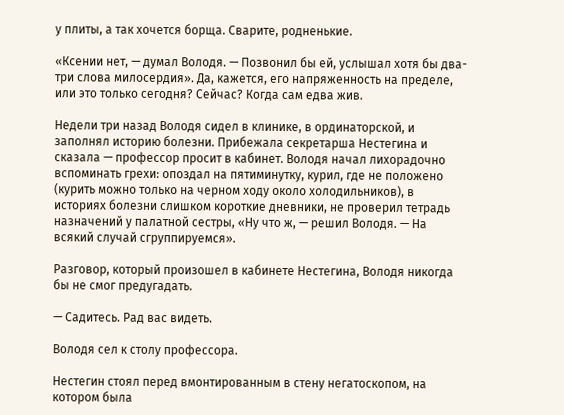у плиты, а так хочется борща. Сварите, родненькие.

«Ксении нет, — думал Володя. — Позвонил бы ей, услышал хотя бы два-три слова милосердия». Да, кажется, его напряженность на пределе, или это только сегодня? Сейчас? Когда сам едва жив.

Недели три назад Володя сидел в клинике, в ординаторской, и заполнял историю болезни. Прибежала секретарша Нестегина и сказала — профессор просит в кабинет. Володя начал лихорадочно вспоминать грехи: опоздал на пятиминутку, курил, где не положено (курить можно только на черном ходу около холодильников), в историях болезни слишком короткие дневники, не проверил тетрадь назначений у палатной сестры, «Ну что ж, — решил Володя. — На всякий случай сгруппируемся».

Разговор, который произошел в кабинете Нестегина, Володя никогда бы не смог предугадать.

— Садитесь. Рад вас видеть.

Володя сел к столу профессора.

Нестегин стоял перед вмонтированным в стену негатоскопом, на котором была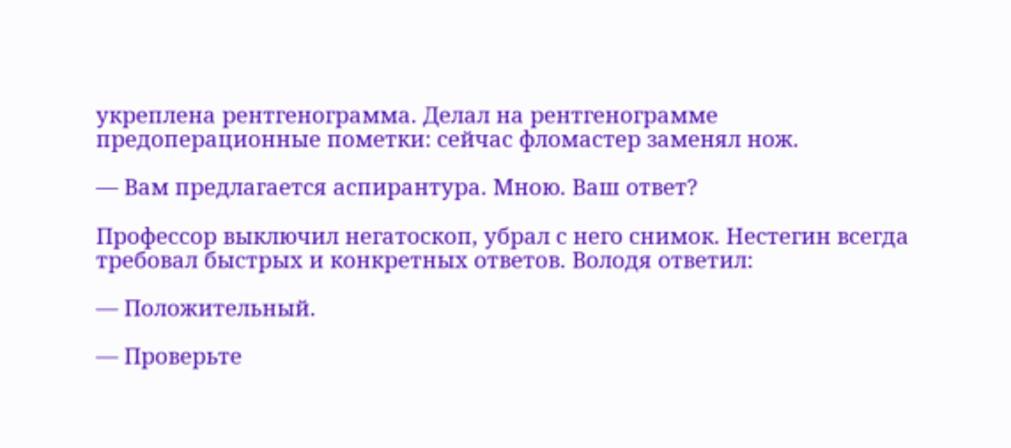укреплена рентгенограмма. Делал на рентгенограмме предоперационные пометки: сейчас фломастер заменял нож.

— Вам предлагается аспирантура. Мною. Ваш ответ?

Профессор выключил негатоскоп, убрал с него снимок. Нестегин всегда требовал быстрых и конкретных ответов. Володя ответил:

— Положительный.

— Проверьте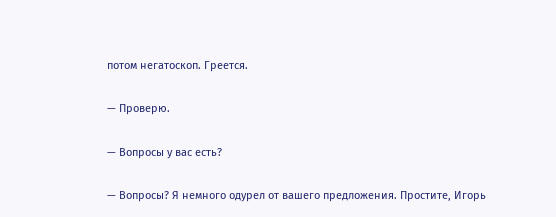потом негатоскоп. Греется.

— Проверю.

— Вопросы у вас есть?

— Вопросы? Я немного одурел от вашего предложения. Простите, Игорь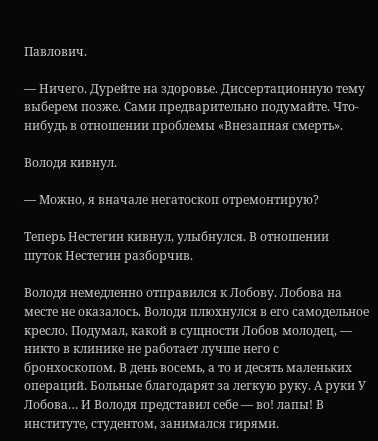Павлович.

— Ничего. Дурейте на здоровье. Диссертационную тему выберем позже. Сами предварительно подумайте. Что-нибудь в отношении проблемы «Внезапная смерть».

Володя кивнул.

— Можно, я вначале негатоскоп отремонтирую?

Теперь Нестегин кивнул, улыбнулся. В отношении шуток Нестегин разборчив.

Володя немедленно отправился к Лобову. Лобова на месте не оказалось. Володя плюхнулся в его самодельное кресло. Подумал, какой в сущности Лобов молодец, — никто в клинике не работает лучше него с бронхоскопом. В день восемь, а то и десять маленьких операций. Больные благодарят за легкую руку. А руки У Лобова… И Володя представил себе — во! лапы! В институте, студентом, занимался гирями.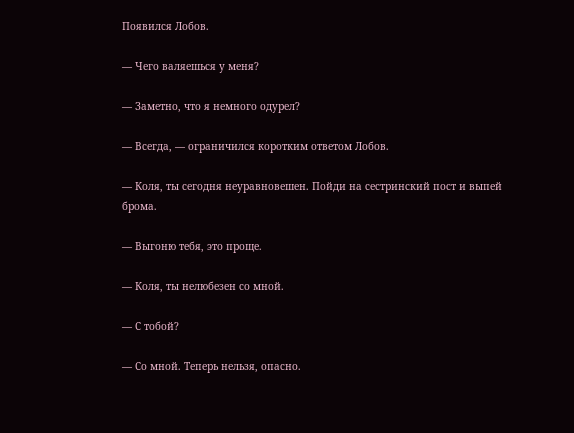Появился Лобов.

— Чего валяешься у меня?

— Заметно, что я немного одурел?

— Всегда, — ограничился коротким ответом Лобов.

— Коля, ты сегодня неуравновешен. Пойди на сестринский пост и выпей брома.

— Выгоню тебя, это проще.

— Коля, ты нелюбезен со мной.

— С тобой?

— Со мной. Теперь нельзя, опасно.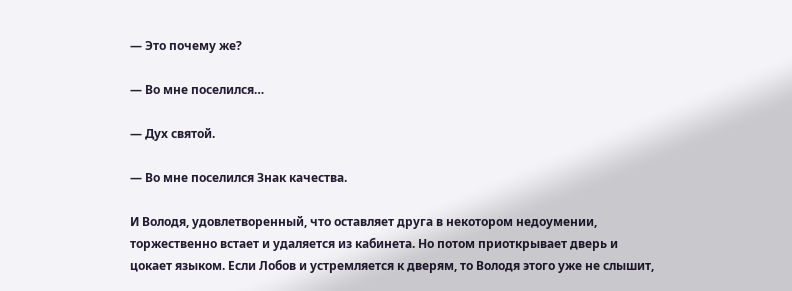— Это почему же?

— Во мне поселился…

— Дух святой.

— Во мне поселился Знак качества.

И Володя, удовлетворенный, что оставляет друга в некотором недоумении, торжественно встает и удаляется из кабинета. Но потом приоткрывает дверь и цокает языком. Если Лобов и устремляется к дверям, то Володя этого уже не слышит,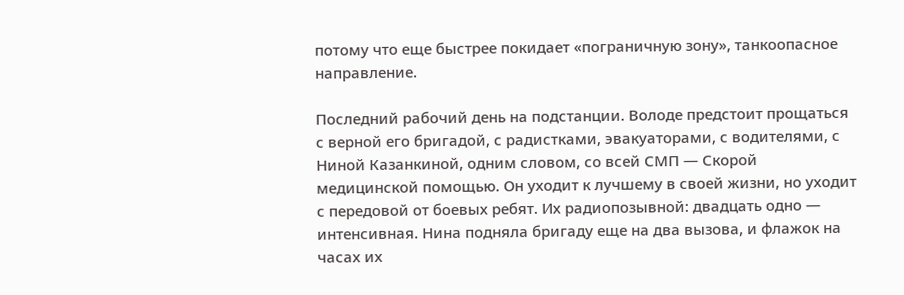потому что еще быстрее покидает «пограничную зону», танкоопасное направление.

Последний рабочий день на подстанции. Володе предстоит прощаться с верной его бригадой, с радистками, эвакуаторами, с водителями, с Ниной Казанкиной, одним словом, со всей СМП — Скорой медицинской помощью. Он уходит к лучшему в своей жизни, но уходит с передовой от боевых ребят. Их радиопозывной: двадцать одно — интенсивная. Нина подняла бригаду еще на два вызова, и флажок на часах их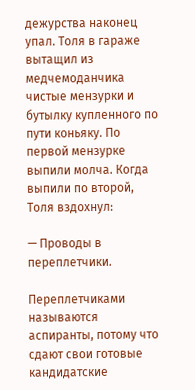дежурства наконец упал. Толя в гараже вытащил из медчемоданчика чистые мензурки и бутылку купленного по пути коньяку. По первой мензурке выпили молча. Когда выпили по второй, Толя вздохнул:

— Проводы в переплетчики.

Переплетчиками называются аспиранты, потому что сдают свои готовые кандидатские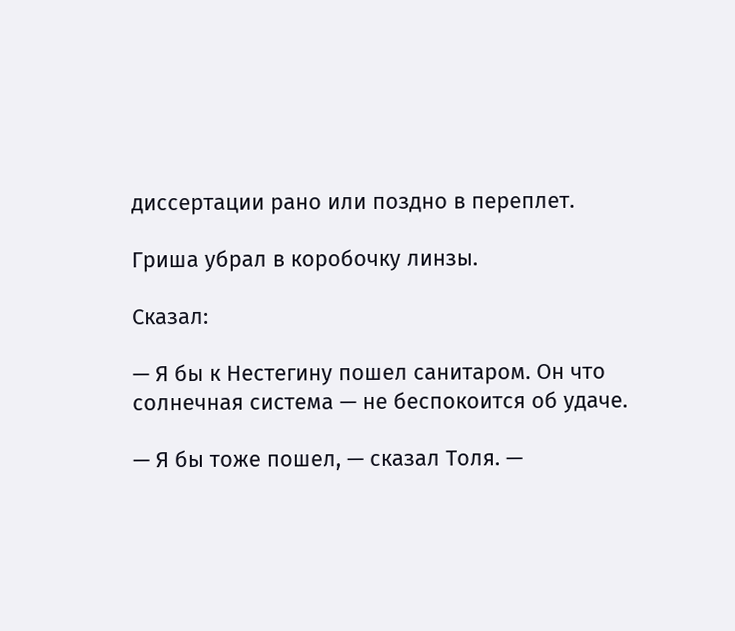диссертации рано или поздно в переплет.

Гриша убрал в коробочку линзы.

Сказал:

— Я бы к Нестегину пошел санитаром. Он что солнечная система — не беспокоится об удаче.

— Я бы тоже пошел, — сказал Толя. —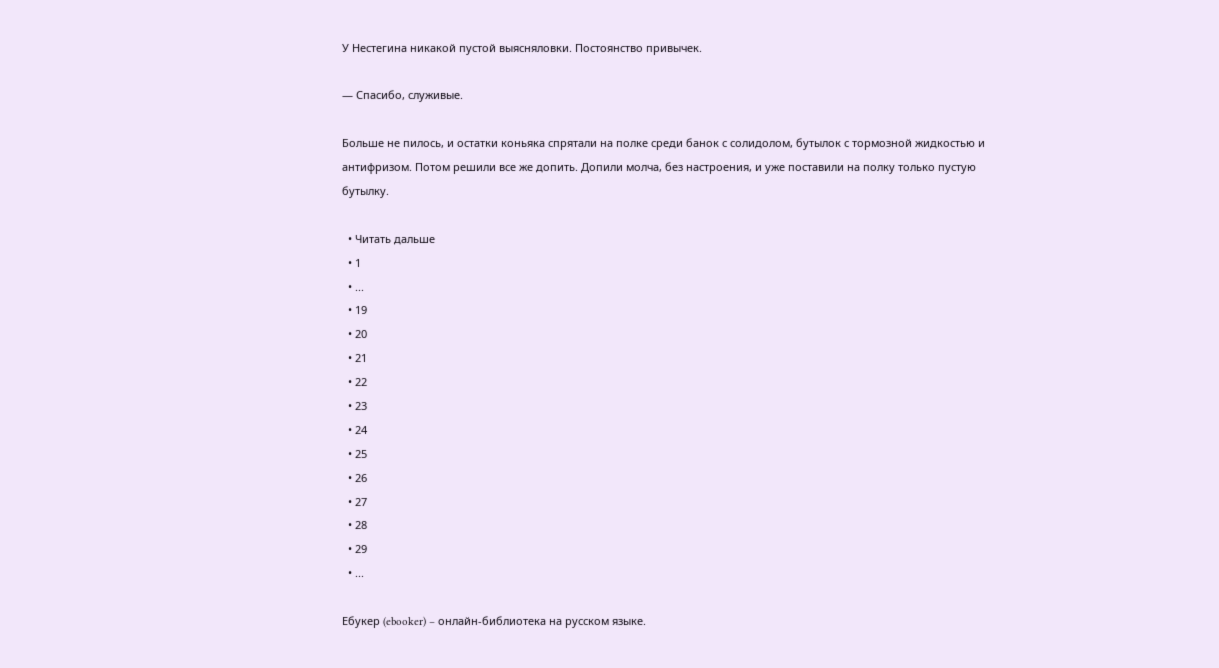У Нестегина никакой пустой выясняловки. Постоянство привычек.

— Спасибо, служивые.

Больше не пилось, и остатки коньяка спрятали на полке среди банок с солидолом, бутылок с тормозной жидкостью и антифризом. Потом решили все же допить. Допили молча, без настроения, и уже поставили на полку только пустую бутылку.

  • Читать дальше
  • 1
  • ...
  • 19
  • 20
  • 21
  • 22
  • 23
  • 24
  • 25
  • 26
  • 27
  • 28
  • 29
  • ...

Ебукер (ebooker) – онлайн-библиотека на русском языке.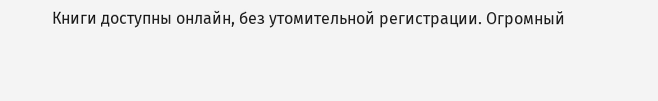Книги доступны онлайн, без утомительной регистрации. Огромный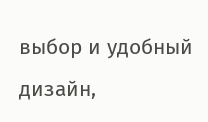выбор и удобный дизайн,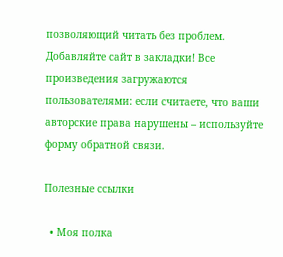позволяющий читать без проблем. Добавляйте сайт в закладки! Все произведения загружаются пользователями: если считаете, что ваши авторские права нарушены – используйте форму обратной связи.

Полезные ссылки

  • Моя полка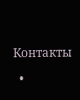Контакты

  •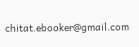chitat.ebooker@gmail.com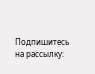Подпишитесь на рассылку: